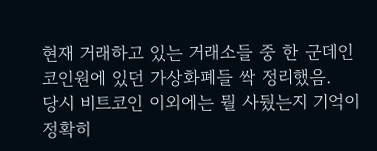현재 거래하고 있는 거래소들 중 한 군데인 코인원에 있던 가상화폐들 싹 정리했음.
당시 비트코인 이외에는 뭘 사뒀는지 기억이 정확히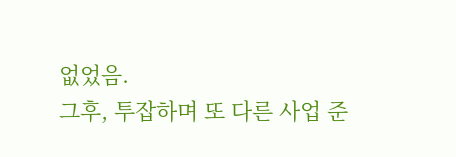없었음.
그후, 투잡하며 또 다른 사업 준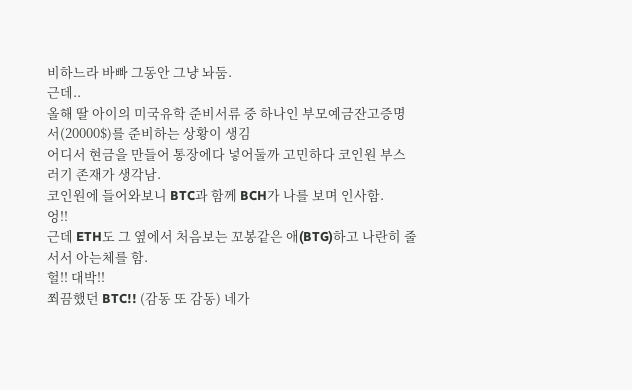비하느라 바빠 그동안 그냥 놔둠.
근데..
올해 딸 아이의 미국유학 준비서류 중 하나인 부모예금잔고증명서(20000$)를 준비하는 상황이 생김
어디서 현금을 만들어 통장에다 넣어둘까 고민하다 코인원 부스러기 존재가 생각남.
코인원에 들어와보니 BTC과 함께 BCH가 나를 보며 인사함.
엉!!
근데 ETH도 그 옆에서 처음보는 꼬봉같은 애(BTG)하고 나란히 줄서서 아는체를 함.
헐!! 대박!!
쬐끔했던 BTC!! (감동 또 감동) 네가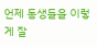언제 동생들을 이렇게 잘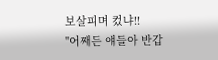보살피며 컸냐!!
"어째든 얘들아 반갑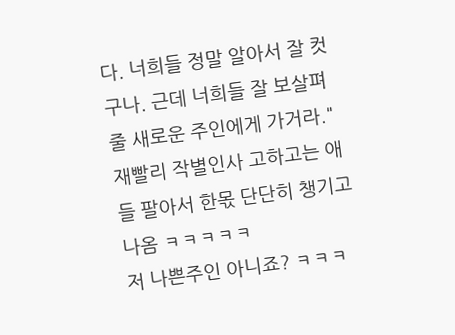다. 너희들 정말 알아서 잘 컷구나. 근데 너희들 잘 보살펴줄 새로운 주인에게 가거라."
재빨리 작별인사 고하고는 애들 팔아서 한몫 단단히 챙기고 나옴 ㅋㅋㅋㅋㅋ
저 나쁜주인 아니죠? ㅋㅋㅋ